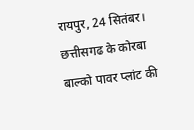रायपुर, 24 सितंबर। छत्तीसगढ के कोरबा बाल्को पावर प्लांट की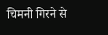चिमनी गिरने से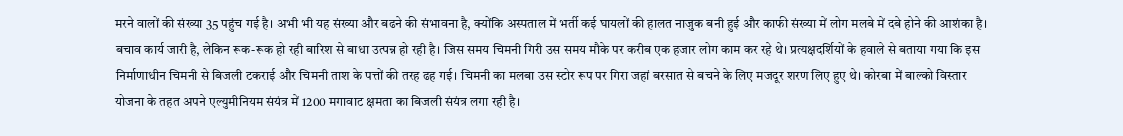मरने वालों की संख्या 35 पहुंच गई है। अभी भी यह संख्या और बढने की संभावना है, क्योंकि अस्पताल में भर्ती कई घायलों की हालत नाजुक बनी हुई और काफी संख्या में लोग मलबे में दबे होने की आशंका है। बचाव कार्य जारी है, लेकिन रूक-रूक हो रही बारिश से बाधा उत्पन्न हो रही है। जिस समय चिमनी गिरी उस समय मौके पर करीब एक हजार लोग काम कर रहे थे। प्रत्यक्षदर्शियों के हवाले से बताया गया कि इस निर्माणाधीन चिमनी से बिजली टकराई और चिमनी ताश के पत्तों की तरह ढह गई। चिमनी का मलबा उस स्टोर रूप पर गिरा जहां बरसात से बचने के लिए मजदूर शरण लिए हुए थे। कोरबा में बाल्को विस्तार योजना के तहत अपने एल्युमीनियम संयंत्र में 1200 मगावाट क्षमता का बिजली संयंत्र लगा रही है।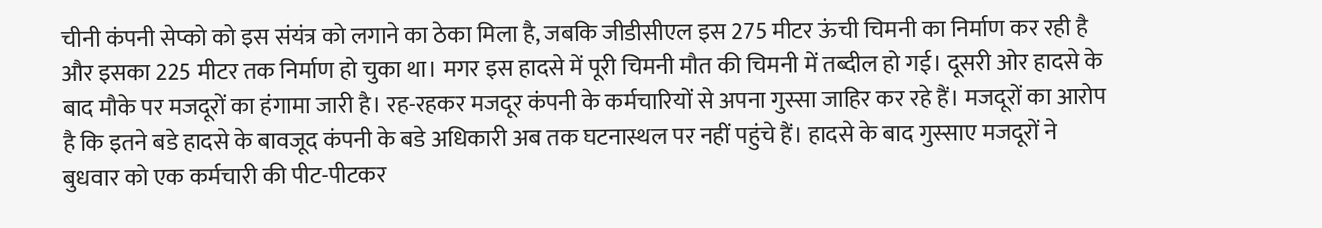चीनी कंपनी सेप्को को इस संयंत्र को लगाने का ठेका मिला है, जबकि जीडीसीएल इस 275 मीटर ऊंची चिमनी का निर्माण कर रही है और इसका 225 मीटर तक निर्माण हो चुका था। मगर इस हादसे में पूरी चिमनी मौत की चिमनी में तब्दील हो गई। दूसरी ओर हादसे के बाद मौके पर मजदूरों का हंगामा जारी है। रह-रहकर मजदूर कंपनी के कर्मचारियों से अपना गुस्सा जाहिर कर रहे हैं। मजदूरों का आरोप है कि इतने बडे हादसे के बावजूद कंपनी के बडे अधिकारी अब तक घटनास्थल पर नहीं पहुंचे हैं। हादसे के बाद गुस्साए मजदूरों ने बुधवार को एक कर्मचारी की पीट-पीटकर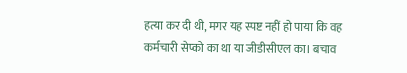हत्या कर दी थी, मगर यह स्पष्ट नहीं हो पाया कि वह कर्मचारी सेप्को का था या जीडीसीएल का। बचाव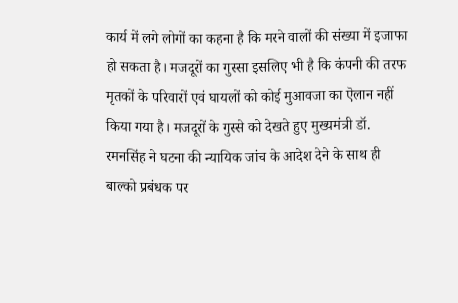कार्य में लगे लोगों का कहना है कि मरने वालों की संख्या में इजाफा हो सकता है। मजदूरों का गुस्सा इसलिए भी है कि कंपनी की तरफ मृतकों के परिवारों एवं घायलों को कोई मुआवजा का ऎलान नहीं किया गया है। मजदूरों के गुस्से को देखते हुए मुख्यमंत्री डॉ. रमनसिंह ने घटना की न्यायिक जांच के आदेश देने के साथ ही बाल्को प्रबंधक पर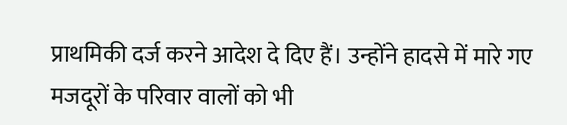प्राथमिकी दर्ज करने आदेश दे दिए हैं। उन्होंने हादसे में मारे गए मजदूरों के परिवार वालों को भी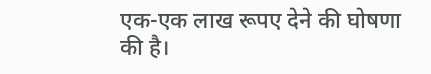एक-एक लाख रूपए देने की घोषणा की है।